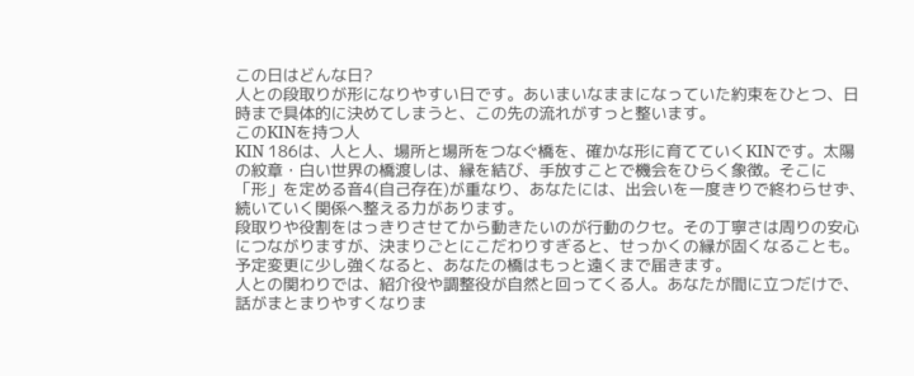この日はどんな日?
人との段取りが形になりやすい日です。あいまいなままになっていた約束をひとつ、日時まで具体的に決めてしまうと、この先の流れがすっと整います。
このKINを持つ人
KIN 186は、人と人、場所と場所をつなぐ橋を、確かな形に育てていくKINです。太陽の紋章・白い世界の橋渡しは、縁を結び、手放すことで機会をひらく象徴。そこに「形」を定める音4(自己存在)が重なり、あなたには、出会いを一度きりで終わらせず、続いていく関係へ整える力があります。
段取りや役割をはっきりさせてから動きたいのが行動のクセ。その丁寧さは周りの安心につながりますが、決まりごとにこだわりすぎると、せっかくの縁が固くなることも。予定変更に少し強くなると、あなたの橋はもっと遠くまで届きます。
人との関わりでは、紹介役や調整役が自然と回ってくる人。あなたが間に立つだけで、話がまとまりやすくなりま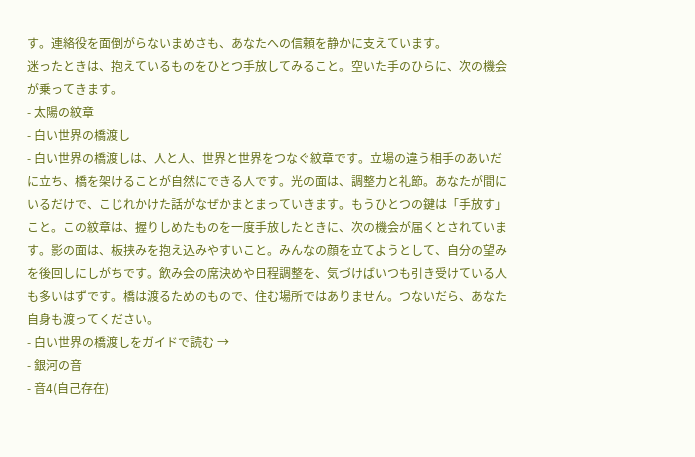す。連絡役を面倒がらないまめさも、あなたへの信頼を静かに支えています。
迷ったときは、抱えているものをひとつ手放してみること。空いた手のひらに、次の機会が乗ってきます。
- 太陽の紋章
- 白い世界の橋渡し
- 白い世界の橋渡しは、人と人、世界と世界をつなぐ紋章です。立場の違う相手のあいだに立ち、橋を架けることが自然にできる人です。光の面は、調整力と礼節。あなたが間にいるだけで、こじれかけた話がなぜかまとまっていきます。もうひとつの鍵は「手放す」こと。この紋章は、握りしめたものを一度手放したときに、次の機会が届くとされています。影の面は、板挟みを抱え込みやすいこと。みんなの顔を立てようとして、自分の望みを後回しにしがちです。飲み会の席決めや日程調整を、気づけばいつも引き受けている人も多いはずです。橋は渡るためのもので、住む場所ではありません。つないだら、あなた自身も渡ってください。
- 白い世界の橋渡しをガイドで読む →
- 銀河の音
- 音4(自己存在)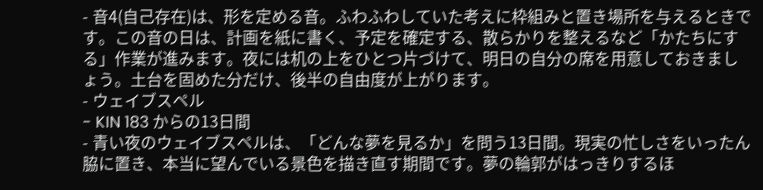- 音4(自己存在)は、形を定める音。ふわふわしていた考えに枠組みと置き場所を与えるときです。この音の日は、計画を紙に書く、予定を確定する、散らかりを整えるなど「かたちにする」作業が進みます。夜には机の上をひとつ片づけて、明日の自分の席を用意しておきましょう。土台を固めた分だけ、後半の自由度が上がります。
- ウェイブスペル
- KIN 183 からの13日間
- 青い夜のウェイブスペルは、「どんな夢を見るか」を問う13日間。現実の忙しさをいったん脇に置き、本当に望んでいる景色を描き直す期間です。夢の輪郭がはっきりするほ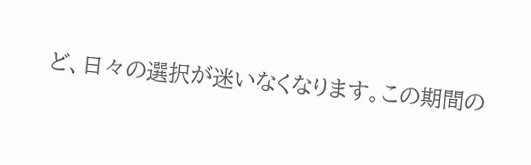ど、日々の選択が迷いなくなります。この期間の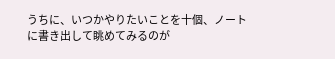うちに、いつかやりたいことを十個、ノートに書き出して眺めてみるのが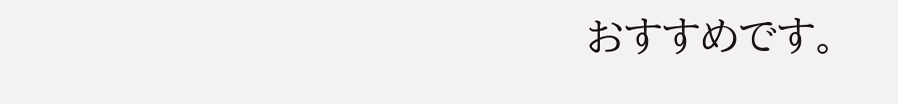おすすめです。